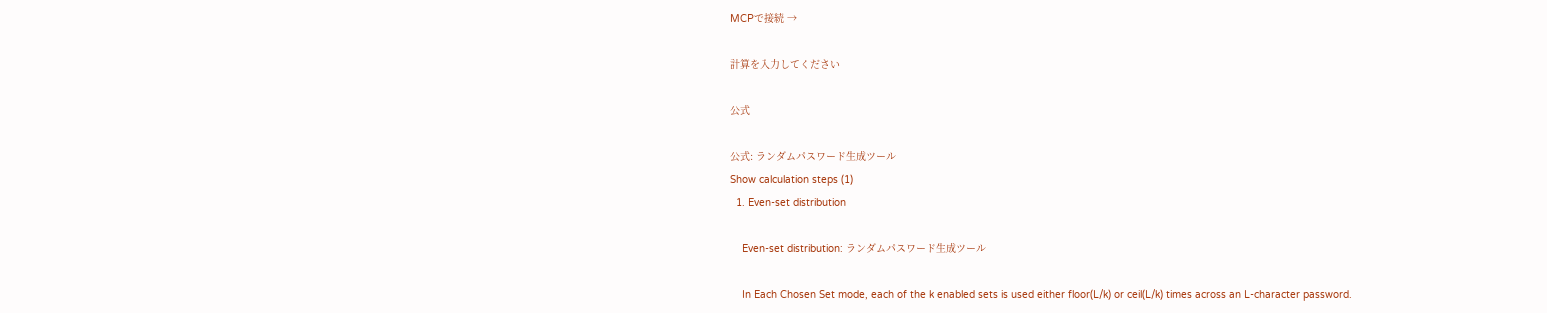MCPで接続 →

計算を入力してください

公式

公式: ランダムパスワード生成ツール
Show calculation steps (1)
  1. Even-set distribution

    Even-set distribution: ランダムパスワード生成ツール

    In Each Chosen Set mode, each of the k enabled sets is used either floor(L/k) or ceil(L/k) times across an L-character password.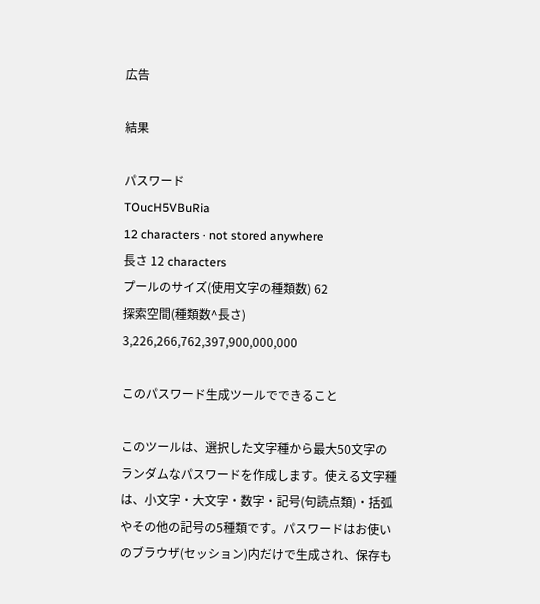広告

結果

パスワード
TOucH5VBuRia
12 characters · not stored anywhere
長さ 12 characters
プールのサイズ(使用文字の種類数) 62
探索空間(種類数^長さ) 3,226,266,762,397,900,000,000

このパスワード生成ツールでできること

このツールは、選択した文字種から最大50文字のランダムなパスワードを作成します。使える文字種は、小文字・大文字・数字・記号(句読点類)・括弧やその他の記号の5種類です。パスワードはお使いのブラウザ(セッション)内だけで生成され、保存も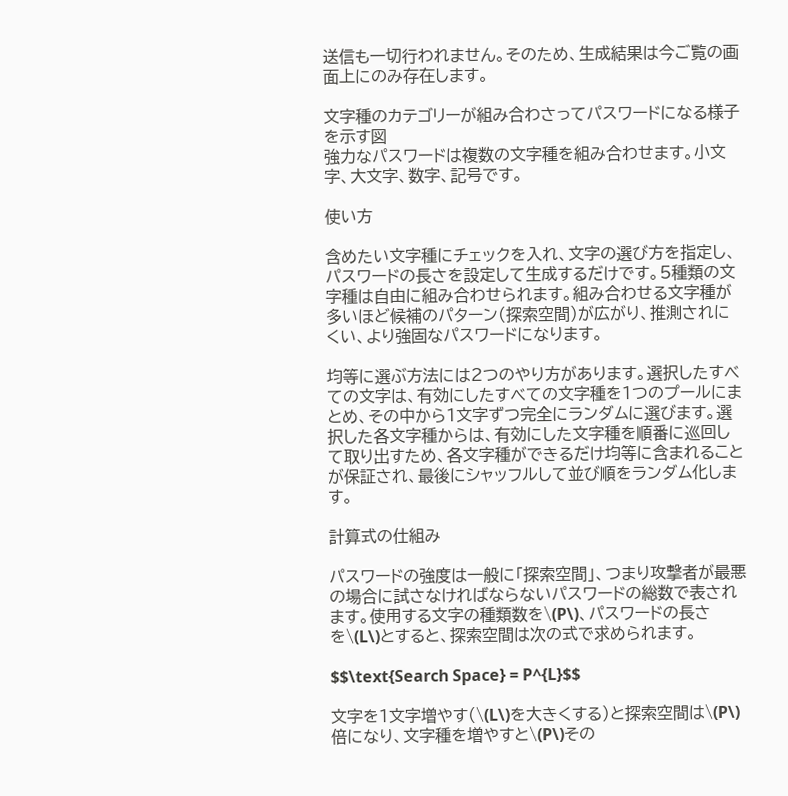送信も一切行われません。そのため、生成結果は今ご覧の画面上にのみ存在します。

文字種のカテゴリーが組み合わさってパスワードになる様子を示す図
強力なパスワードは複数の文字種を組み合わせます。小文字、大文字、数字、記号です。

使い方

含めたい文字種にチェックを入れ、文字の選び方を指定し、パスワードの長さを設定して生成するだけです。5種類の文字種は自由に組み合わせられます。組み合わせる文字種が多いほど候補のパターン(探索空間)が広がり、推測されにくい、より強固なパスワードになります。

均等に選ぶ方法には2つのやり方があります。選択したすべての文字は、有効にしたすべての文字種を1つのプールにまとめ、その中から1文字ずつ完全にランダムに選びます。選択した各文字種からは、有効にした文字種を順番に巡回して取り出すため、各文字種ができるだけ均等に含まれることが保証され、最後にシャッフルして並び順をランダム化します。

計算式の仕組み

パスワードの強度は一般に「探索空間」、つまり攻撃者が最悪の場合に試さなければならないパスワードの総数で表されます。使用する文字の種類数を\(P\)、パスワードの長さを\(L\)とすると、探索空間は次の式で求められます。

$$\text{Search Space} = P^{L}$$

文字を1文字増やす(\(L\)を大きくする)と探索空間は\(P\)倍になり、文字種を増やすと\(P\)その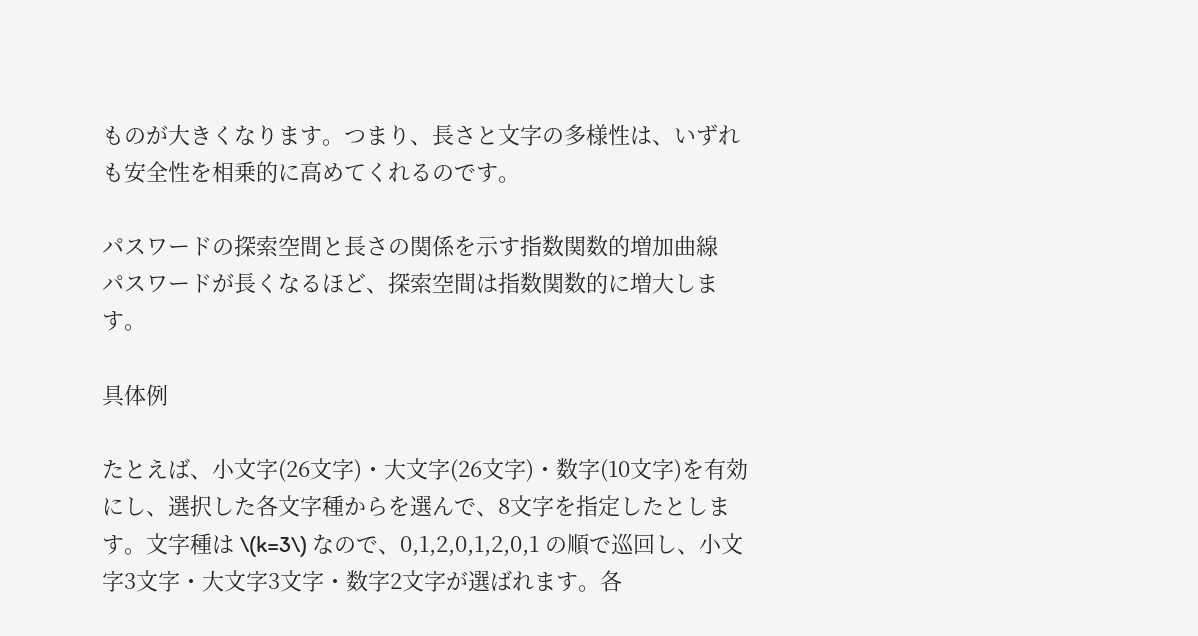ものが大きくなります。つまり、長さと文字の多様性は、いずれも安全性を相乗的に高めてくれるのです。

パスワードの探索空間と長さの関係を示す指数関数的増加曲線
パスワードが長くなるほど、探索空間は指数関数的に増大します。

具体例

たとえば、小文字(26文字)・大文字(26文字)・数字(10文字)を有効にし、選択した各文字種からを選んで、8文字を指定したとします。文字種は \(k=3\) なので、0,1,2,0,1,2,0,1 の順で巡回し、小文字3文字・大文字3文字・数字2文字が選ばれます。各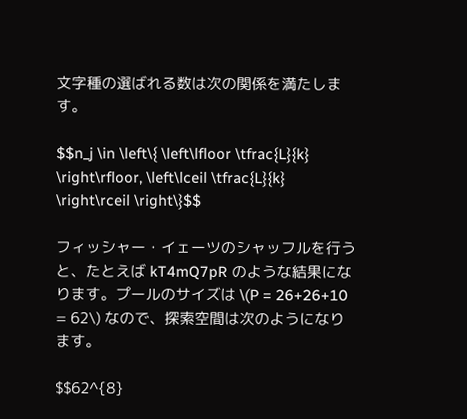文字種の選ばれる数は次の関係を満たします。

$$n_j \in \left\{ \left\lfloor \tfrac{L}{k} \right\rfloor, \left\lceil \tfrac{L}{k} \right\rceil \right\}$$

フィッシャー・イェーツのシャッフルを行うと、たとえば kT4mQ7pR のような結果になります。プールのサイズは \(P = 26+26+10 = 62\) なので、探索空間は次のようになります。

$$62^{8}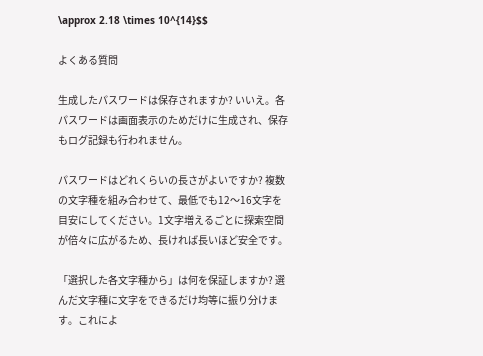\approx 2.18 \times 10^{14}$$

よくある質問

生成したパスワードは保存されますか? いいえ。各パスワードは画面表示のためだけに生成され、保存もログ記録も行われません。

パスワードはどれくらいの長さがよいですか? 複数の文字種を組み合わせて、最低でも12〜16文字を目安にしてください。1文字増えるごとに探索空間が倍々に広がるため、長ければ長いほど安全です。

「選択した各文字種から」は何を保証しますか? 選んだ文字種に文字をできるだけ均等に振り分けます。これによ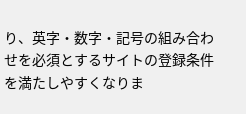り、英字・数字・記号の組み合わせを必須とするサイトの登録条件を満たしやすくなりま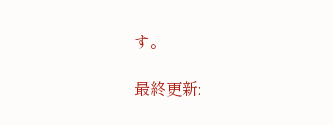す。

最終更新: